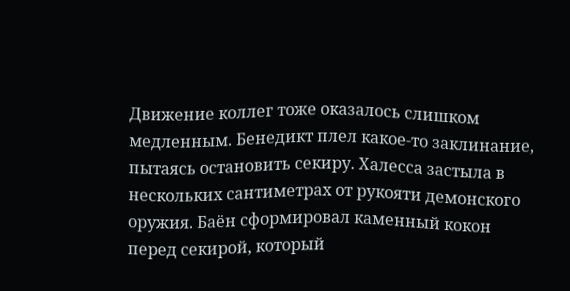Движение коллег тоже оказалось слишком медленным. Бенедикт плел какое-то заклинание, пытаясь остановить секиру. Халесса застыла в нескольких сантиметрах от рукояти демонского оружия. Баён сформировал каменный кокон перед секирой, который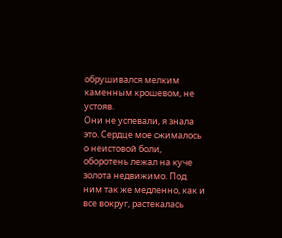обрушивался мелким каменным крошевом, не устояв.
Они не успевали, я знала это. Сердце мое сжималось о неистовой боли, оборотень лежал на куче золота недвижимо. Под ним так же медленно, как и все вокруг, растекалась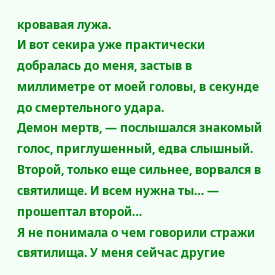кровавая лужа.
И вот секира уже практически добралась до меня, застыв в миллиметре от моей головы, в секунде до смертельного удара.
Демон мертв, — послышался знакомый голос, приглушенный, едва слышный. Второй, только еще сильнее, ворвался в святилище. И всем нужна ты… — прошептал второй…
Я не понимала о чем говорили стражи святилища. У меня сейчас другие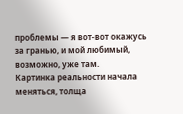проблемы — я вот-вот окажусь за гранью, и мой любимый, возможно, уже там.
Картинка реальности начала меняться, толща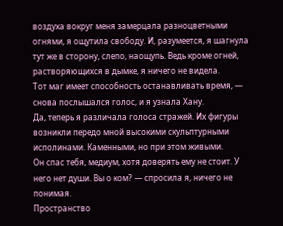воздуха вокруг меня замерцала разноцветными огнями, я ощутила свободу. И, разумеется, я шагнула тут же в сторону, слепо, наощупь. Ведь кроме огней, растворяющихся в дымке, я ничего не видела.
Тот маг имеет способность останавливать время, — снова послышался голос, и я узнала Хану.
Да, теперь я различала голоса стражей. Их фигуры возникли передо мной высокими скульптурными исполинами. Каменными, но при этом живыми.
Он спас тебя, медиум, хотя доверять ему не стоит. У него нет души. Вы о ком? — спросила я, ничего не понимая.
Пространство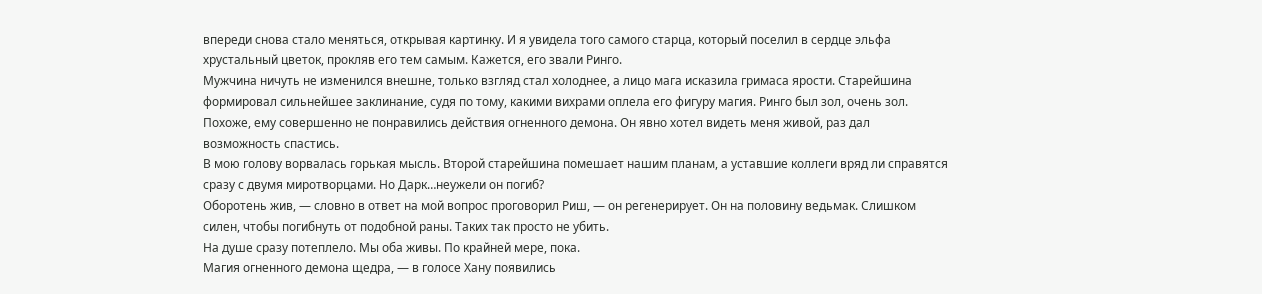впереди снова стало меняться, открывая картинку. И я увидела того самого старца, который поселил в сердце эльфа хрустальный цветок, прокляв его тем самым. Кажется, его звали Ринго.
Мужчина ничуть не изменился внешне, только взгляд стал холоднее, а лицо мага исказила гримаса ярости. Старейшина формировал сильнейшее заклинание, судя по тому, какими вихрами оплела его фигуру магия. Ринго был зол, очень зол. Похоже, ему совершенно не понравились действия огненного демона. Он явно хотел видеть меня живой, раз дал возможность спастись.
В мою голову ворвалась горькая мысль. Второй старейшина помешает нашим планам, а уставшие коллеги вряд ли справятся сразу с двумя миротворцами. Но Дарк…неужели он погиб?
Оборотень жив, — словно в ответ на мой вопрос проговорил Риш, — он регенерирует. Он на половину ведьмак. Слишком силен, чтобы погибнуть от подобной раны. Таких так просто не убить.
На душе сразу потеплело. Мы оба живы. По крайней мере, пока.
Магия огненного демона щедра, — в голосе Хану появились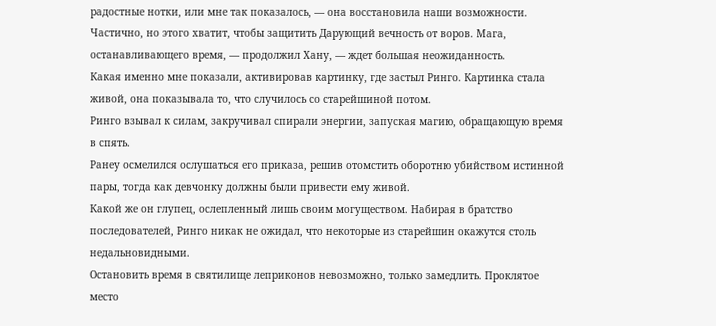радостные нотки, или мне так показалось, — она восстановила наши возможности. Частично, но этого хватит, чтобы защитить Дарующий вечность от воров. Мага, останавливающего время, — продолжил Хану, — ждет большая неожиданность.
Какая именно мне показали, активировав картинку, где застыл Ринго. Картинка стала живой, она показывала то, что случилось со старейшиной потом.
Ринго взывал к силам, закручивал спирали энергии, запуская магию, обращающую время в спять.
Ранеу осмелился ослушаться его приказа, решив отомстить оборотню убийством истинной пары, тогда как девчонку должны были привести ему живой.
Какой же он глупец, ослепленный лишь своим могуществом. Набирая в братство последователей, Ринго никак не ожидал, что некоторые из старейшин окажутся столь недальновидными.
Остановить время в святилище леприконов невозможно, только замедлить. Проклятое место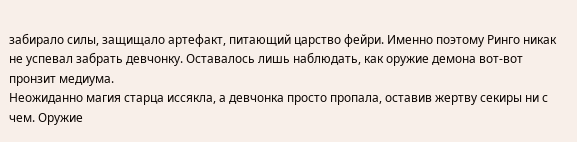забирало силы, защищало артефакт, питающий царство фейри. Именно поэтому Ринго никак не успевал забрать девчонку. Оставалось лишь наблюдать, как оружие демона вот-вот пронзит медиума.
Неожиданно магия старца иссякла, а девчонка просто пропала, оставив жертву секиры ни с чем. Оружие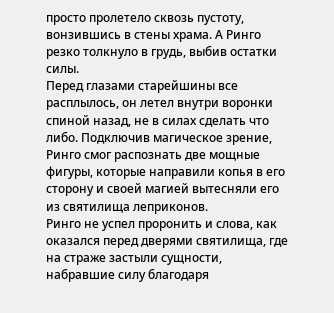просто пролетело сквозь пустоту, вонзившись в стены храма. А Ринго резко толкнуло в грудь, выбив остатки силы.
Перед глазами старейшины все расплылось, он летел внутри воронки спиной назад, не в силах сделать что либо. Подключив магическое зрение, Ринго смог распознать две мощные фигуры, которые направили копья в его сторону и своей магией вытесняли его из святилища леприконов.
Ринго не успел проронить и слова, как оказался перед дверями святилища, где на страже застыли сущности, набравшие силу благодаря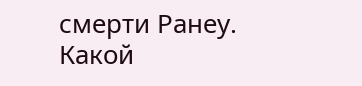смерти Ранеу.
Какой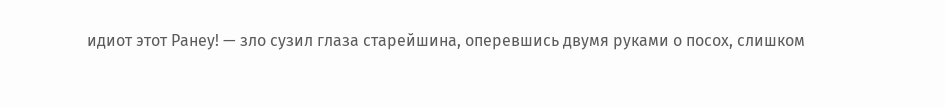идиот этот Ранеу! — зло сузил глаза старейшина, оперевшись двумя руками о посох, слишком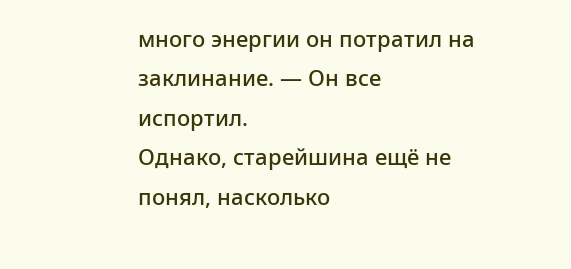много энергии он потратил на заклинание. — Он все испортил.
Однако, старейшина ещё не понял, насколько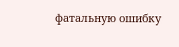фатальную ошибку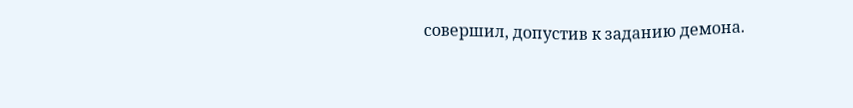совершил, допустив к заданию демона.